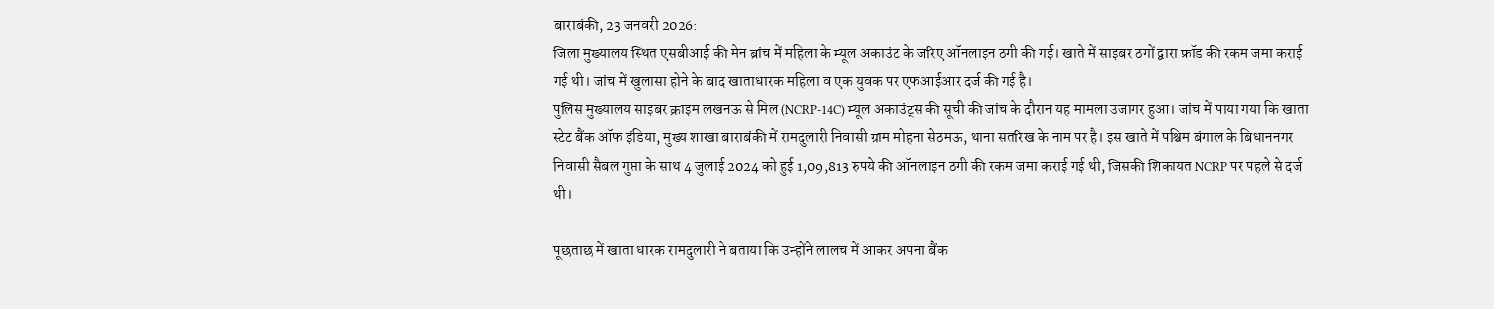बाराबंकी, 23 जनवरी 2026:
जिला मुख्यालय स्थित एसबीआई की मेन ब्रांच में महिला के म्यूल अकाउंट के जरिए ऑनलाइन ठगी की गई। खाते में साइबर ठगों द्वारा फ्रॉड की रकम जमा कराई गई थी। जांच में खुलासा होने के बाद खाताधारक महिला व एक युवक पर एफआईआर दर्ज की गई है।
पुलिस मुख्यालय साइबर क्राइम लखनऊ से मिल (NCRP-14C) म्यूल अकाउंट्स की सूची की जांच के दौरान यह मामला उजागर हुआ। जांच में पाया गया कि खाता स्टेट बैंक ऑफ इंडिया, मुख्य शाखा बाराबंकी में रामदुलारी निवासी ग्राम मोहना सेठमऊ, थाना सतरिख के नाम पर है। इस खाते में पश्चिम बंगाल के बिधाननगर निवासी सैबल गुप्ता के साथ 4 जुलाई 2024 को हुई 1,09,813 रुपये की ऑनलाइन ठगी की रकम जमा कराई गई थी, जिसकी शिकायत NCRP पर पहले से दर्ज थी।

पूछताछ में खाता धारक रामदुलारी ने बताया कि उन्होंने लालच में आकर अपना बैंक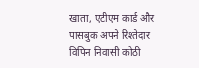खाता, एटीएम कार्ड और पासबुक अपने रिश्तेदार विपिन निवासी कोठी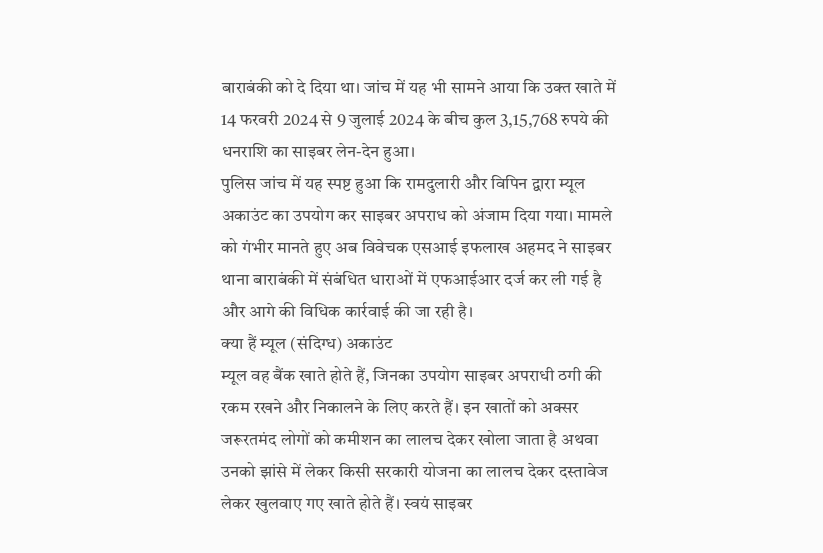बाराबंकी को दे दिया था। जांच में यह भी सामने आया कि उक्त खाते में 14 फरवरी 2024 से 9 जुलाई 2024 के बीच कुल 3,15,768 रुपये की धनराशि का साइबर लेन-देन हुआ।
पुलिस जांच में यह स्पष्ट हुआ कि रामदुलारी और विपिन द्वारा म्यूल अकाउंट का उपयोग कर साइबर अपराध को अंजाम दिया गया। मामले को गंभीर मानते हुए अब विवेचक एसआई इफलाख अहमद ने साइबर थाना बाराबंकी में संबंधित धाराओं में एफआईआर दर्ज कर ली गई है और आगे की विधिक कार्रवाई की जा रही है।
क्या हैं म्यूल (संदिग्ध) अकाउंट
म्यूल वह बैंक खाते होते हैं, जिनका उपयोग साइबर अपराधी ठगी की रकम रखने और निकालने के लिए करते हैं। इन खातों को अक्सर जरूरतमंद लोगों को कमीशन का लालच देकर खोला जाता है अथवा उनको झांसे में लेकर किसी सरकारी योजना का लालच देकर दस्तावेज लेकर खुलवाए गए खाते होते हैं। स्वयं साइबर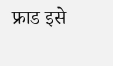फ्राड इसे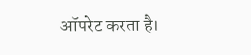ऑपरेट करता है।